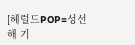[헤럴드POP=성선해 기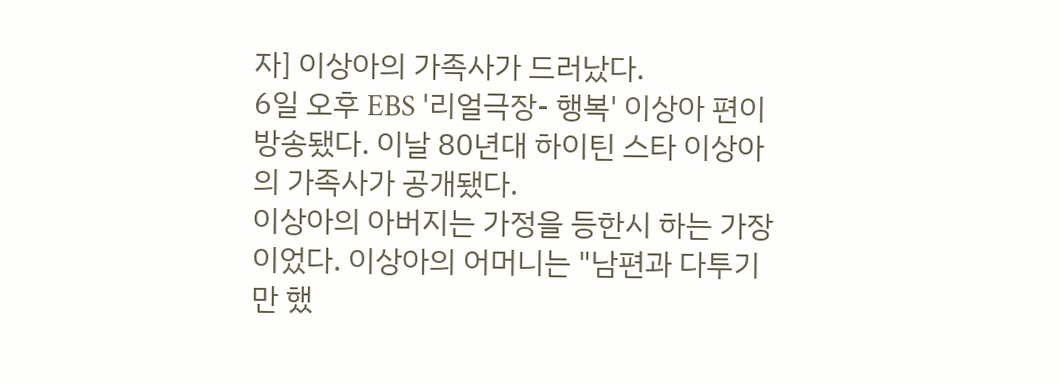자] 이상아의 가족사가 드러났다.
6일 오후 EBS '리얼극장- 행복' 이상아 편이 방송됐다. 이날 80년대 하이틴 스타 이상아의 가족사가 공개됐다.
이상아의 아버지는 가정을 등한시 하는 가장이었다. 이상아의 어머니는 "남편과 다투기만 했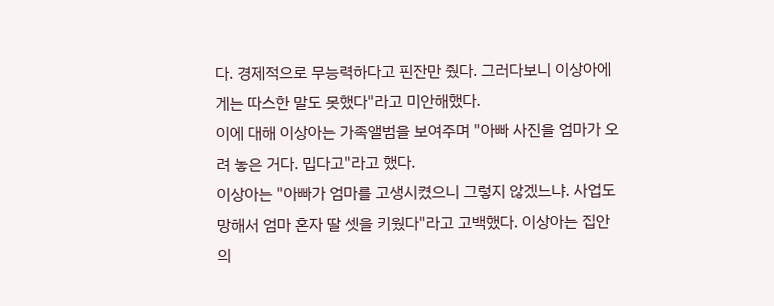다. 경제적으로 무능력하다고 핀잔만 줬다. 그러다보니 이상아에게는 따스한 말도 못했다"라고 미안해했다.
이에 대해 이상아는 가족앨범을 보여주며 "아빠 사진을 엄마가 오려 놓은 거다. 밉다고"라고 했다.
이상아는 "아빠가 엄마를 고생시켰으니 그렇지 않겠느냐. 사업도 망해서 엄마 혼자 딸 셋을 키웠다"라고 고백했다. 이상아는 집안의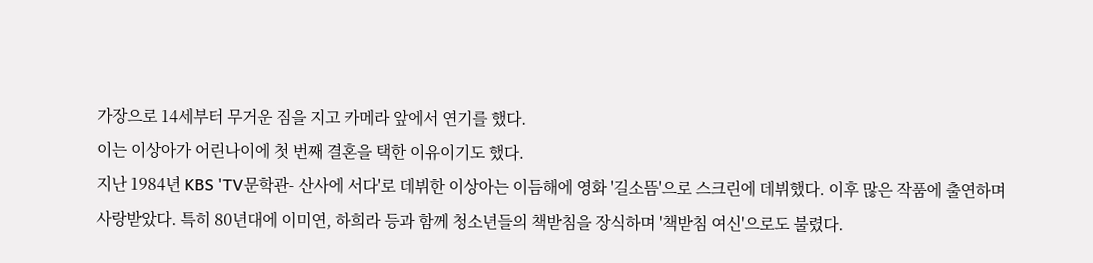가장으로 14세부터 무거운 짐을 지고 카메라 앞에서 연기를 했다.
이는 이상아가 어린나이에 첫 번째 결혼을 택한 이유이기도 했다.
지난 1984년 KBS 'TV문학관- 산사에 서다'로 데뷔한 이상아는 이듬해에 영화 '길소뜸'으로 스크린에 데뷔했다. 이후 많은 작품에 출연하며 사랑받았다. 특히 80년대에 이미연, 하희라 등과 함께 청소년들의 책받침을 장식하며 '책받침 여신'으로도 불렸다.